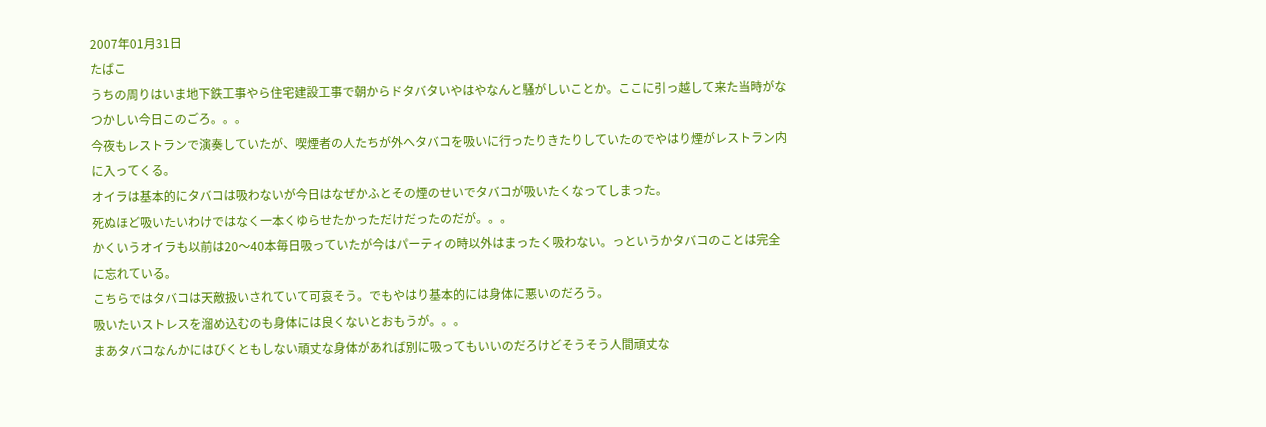2007年01月31日
たばこ
うちの周りはいま地下鉄工事やら住宅建設工事で朝からドタバタいやはやなんと騒がしいことか。ここに引っ越して来た当時がなつかしい今日このごろ。。。
今夜もレストランで演奏していたが、喫煙者の人たちが外へタバコを吸いに行ったりきたりしていたのでやはり煙がレストラン内に入ってくる。
オイラは基本的にタバコは吸わないが今日はなぜかふとその煙のせいでタバコが吸いたくなってしまった。
死ぬほど吸いたいわけではなく一本くゆらせたかっただけだったのだが。。。
かくいうオイラも以前は20〜40本毎日吸っていたが今はパーティの時以外はまったく吸わない。っというかタバコのことは完全に忘れている。
こちらではタバコは天敵扱いされていて可哀そう。でもやはり基本的には身体に悪いのだろう。
吸いたいストレスを溜め込むのも身体には良くないとおもうが。。。
まあタバコなんかにはびくともしない頑丈な身体があれば別に吸ってもいいのだろけどそうそう人間頑丈な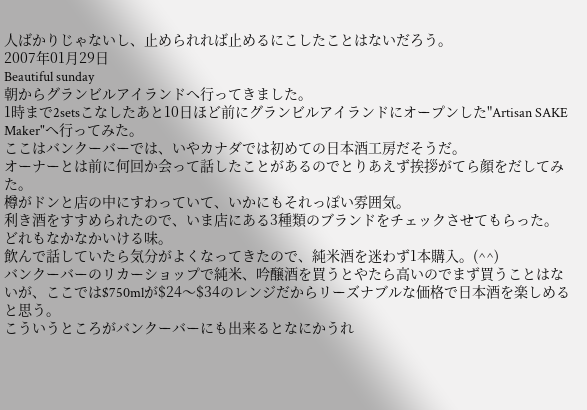人ばかりじゃないし、止められれば止めるにこしたことはないだろう。
2007年01月29日
Beautiful sunday
朝からグランビルアイランドへ行ってきました。
1時まで2setsこなしたあと10日ほど前にグランビルアイランドにオープンした"Artisan SAKE Maker"へ行ってみた。
ここはバンクーバーでは、いやカナダでは初めての日本酒工房だそうだ。
オーナーとは前に何回か会って話したことがあるのでとりあえず挨拶がてら顔をだしてみた。
樽がドンと店の中にすわっていて、いかにもそれっぽい雰囲気。
利き酒をすすめられたので、いま店にある3種類のブランドをチェックさせてもらった。
どれもなかなかいける味。
飲んで話していたら気分がよくなってきたので、純米酒を迷わず1本購入。(^^)
バンクーバーのリカーショップで純米、吟醸酒を買うとやたら高いのでまず買うことはないが、ここでは$750mlが$24〜$34のレンジだからリーズナブルな価格で日本酒を楽しめると思う。
こういうところがバンクーバーにも出来るとなにかうれ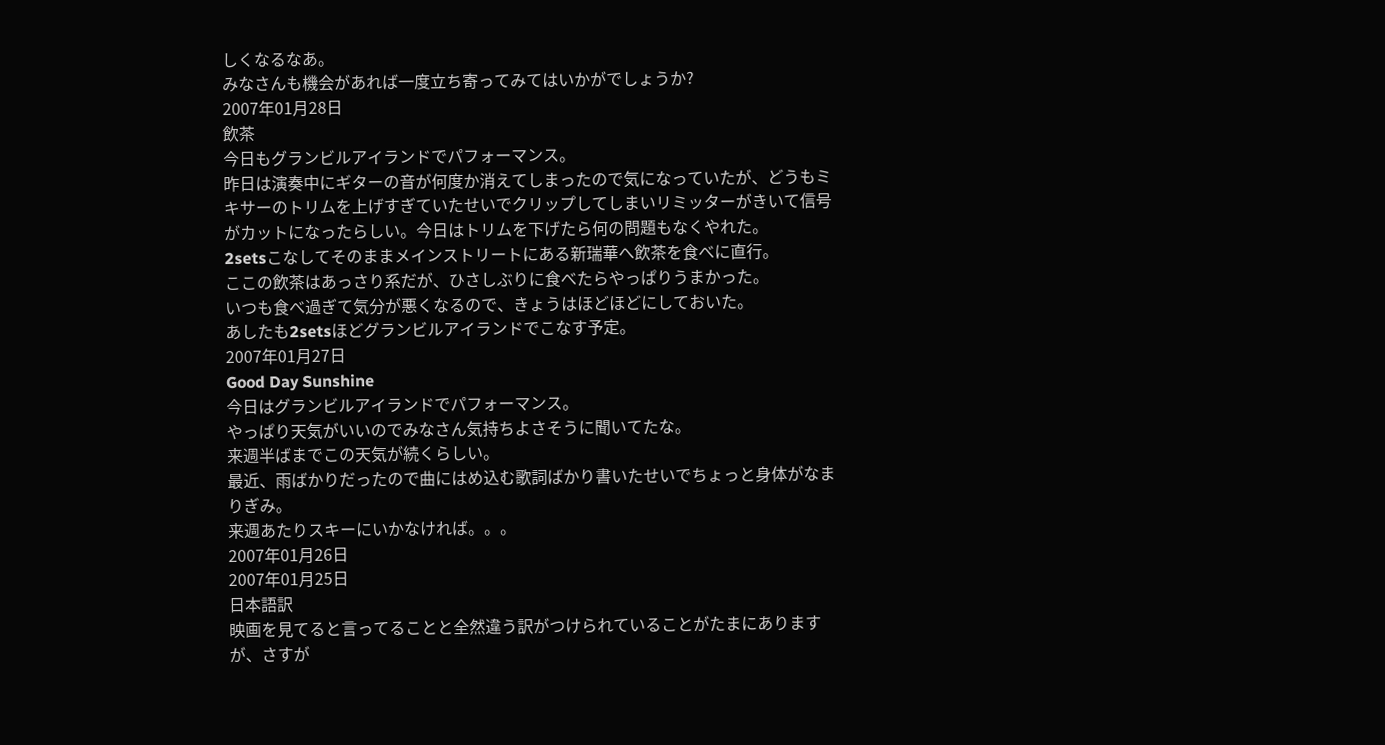しくなるなあ。
みなさんも機会があれば一度立ち寄ってみてはいかがでしょうか?
2007年01月28日
飲茶
今日もグランビルアイランドでパフォーマンス。
昨日は演奏中にギターの音が何度か消えてしまったので気になっていたが、どうもミキサーのトリムを上げすぎていたせいでクリップしてしまいリミッターがきいて信号がカットになったらしい。今日はトリムを下げたら何の問題もなくやれた。
2setsこなしてそのままメインストリートにある新瑞華へ飲茶を食べに直行。
ここの飲茶はあっさり系だが、ひさしぶりに食べたらやっぱりうまかった。
いつも食べ過ぎて気分が悪くなるので、きょうはほどほどにしておいた。
あしたも2setsほどグランビルアイランドでこなす予定。
2007年01月27日
Good Day Sunshine
今日はグランビルアイランドでパフォーマンス。
やっぱり天気がいいのでみなさん気持ちよさそうに聞いてたな。
来週半ばまでこの天気が続くらしい。
最近、雨ばかりだったので曲にはめ込む歌詞ばかり書いたせいでちょっと身体がなまりぎみ。
来週あたりスキーにいかなければ。。。
2007年01月26日
2007年01月25日
日本語訳
映画を見てると言ってることと全然違う訳がつけられていることがたまにありますが、さすが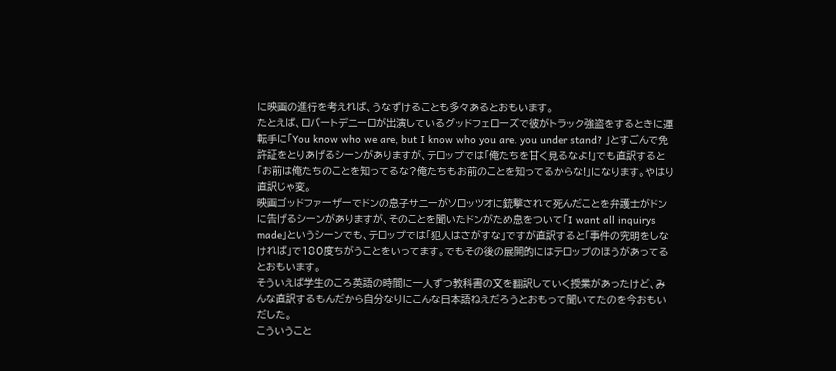に映画の進行を考えれば、うなずけることも多々あるとおもいます。
たとえば、ロバートデニーロが出演しているグッドフェローズで彼がトラック強盗をするときに運転手に「You know who we are, but I know who you are. you under stand? 」とすごんで免許証をとりあげるシーンがありますが、テロップでは「俺たちを甘く見るなよ!」でも直訳すると「お前は俺たちのことを知ってるな?俺たちもお前のことを知ってるからな!」になります。やはり直訳じゃ変。
映画ゴッドファーザーでドンの息子サニーがソロッツオに銃撃されて死んだことを弁護士がドンに告げるシーンがありますが、そのことを聞いたドンがため息をついて「I want all inquirys made」というシーンでも、テロップでは「犯人はさがすな」ですが直訳すると「事件の究明をしなければ」で180度ちがうことをいってます。でもその後の展開的にはテロップのほうがあってるとおもいます。
そういえば学生のころ英語の時間に一人ずつ教科書の文を翻訳していく授業があったけど、みんな直訳するもんだから自分なりにこんな日本語ねえだろうとおもって聞いてたのを今おもいだした。
こういうこと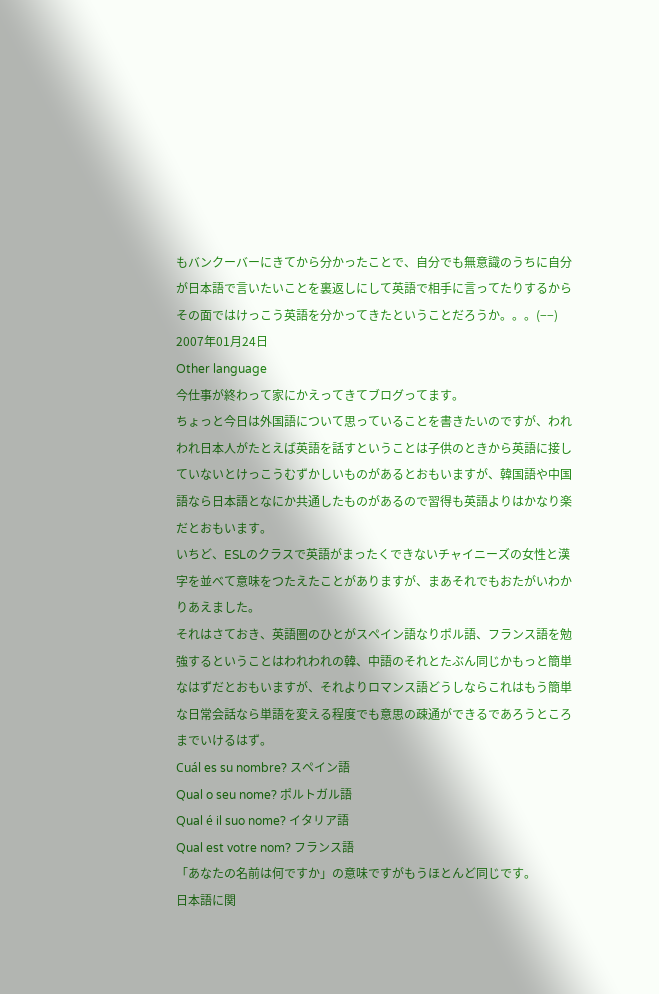もバンクーバーにきてから分かったことで、自分でも無意識のうちに自分が日本語で言いたいことを裏返しにして英語で相手に言ってたりするからその面ではけっこう英語を分かってきたということだろうか。。。(−−)
2007年01月24日
Other language
今仕事が終わって家にかえってきてブログってます。
ちょっと今日は外国語について思っていることを書きたいのですが、われわれ日本人がたとえば英語を話すということは子供のときから英語に接していないとけっこうむずかしいものがあるとおもいますが、韓国語や中国語なら日本語となにか共通したものがあるので習得も英語よりはかなり楽だとおもいます。
いちど、ESLのクラスで英語がまったくできないチャイニーズの女性と漢字を並べて意味をつたえたことがありますが、まあそれでもおたがいわかりあえました。
それはさておき、英語圏のひとがスペイン語なりポル語、フランス語を勉強するということはわれわれの韓、中語のそれとたぶん同じかもっと簡単なはずだとおもいますが、それよりロマンス語どうしならこれはもう簡単な日常会話なら単語を変える程度でも意思の疎通ができるであろうところまでいけるはず。
Cuál es su nombre? スペイン語
Qual o seu nome? ポルトガル語
Qual é il suo nome? イタリア語
Qual est votre nom? フランス語
「あなたの名前は何ですか」の意味ですがもうほとんど同じです。
日本語に関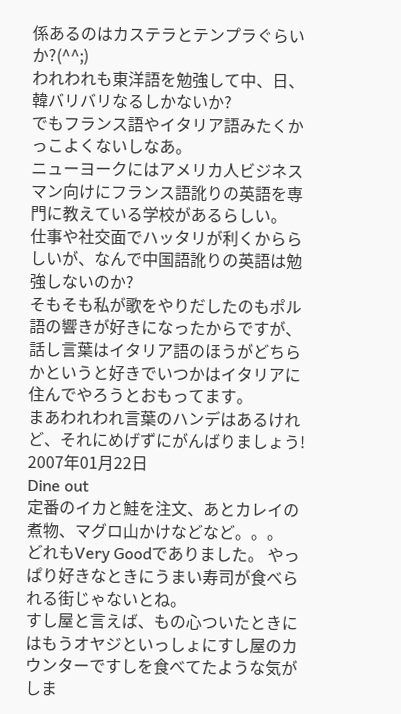係あるのはカステラとテンプラぐらいか?(^^;)
われわれも東洋語を勉強して中、日、韓バリバリなるしかないか?
でもフランス語やイタリア語みたくかっこよくないしなあ。
ニューヨークにはアメリカ人ビジネスマン向けにフランス語訛りの英語を専門に教えている学校があるらしい。
仕事や社交面でハッタリが利くかららしいが、なんで中国語訛りの英語は勉強しないのか?
そもそも私が歌をやりだしたのもポル語の響きが好きになったからですが、話し言葉はイタリア語のほうがどちらかというと好きでいつかはイタリアに住んでやろうとおもってます。
まあわれわれ言葉のハンデはあるけれど、それにめげずにがんばりましょう!
2007年01月22日
Dine out
定番のイカと鮭を注文、あとカレイの煮物、マグロ山かけなどなど。。。
どれもVery Goodでありました。 やっぱり好きなときにうまい寿司が食べられる街じゃないとね。
すし屋と言えば、もの心ついたときにはもうオヤジといっしょにすし屋のカウンターですしを食べてたような気がしま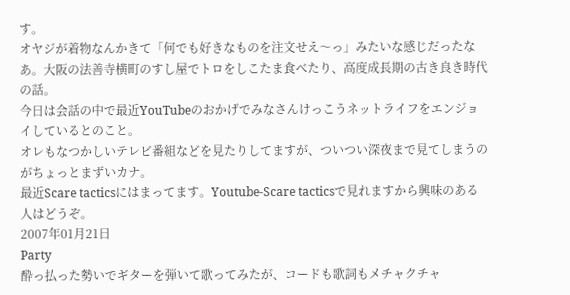す。
オヤジが着物なんかきて「何でも好きなものを注文せえ〜っ」みたいな感じだったなあ。大阪の法善寺横町のすし屋でトロをしこたま食べたり、高度成長期の古き良き時代の話。
今日は会話の中で最近YouTubeのおかげでみなさんけっこうネットライフをエンジョイしているとのこと。
オレもなつかしいテレビ番組などを見たりしてますが、ついつい深夜まで見てしまうのがちょっとまずいカナ。
最近Scare tacticsにはまってます。Youtube-Scare tacticsで見れますから興味のある人はどうぞ。
2007年01月21日
Party
酔っ払った勢いでギターを弾いて歌ってみたが、コードも歌詞もメチャクチャ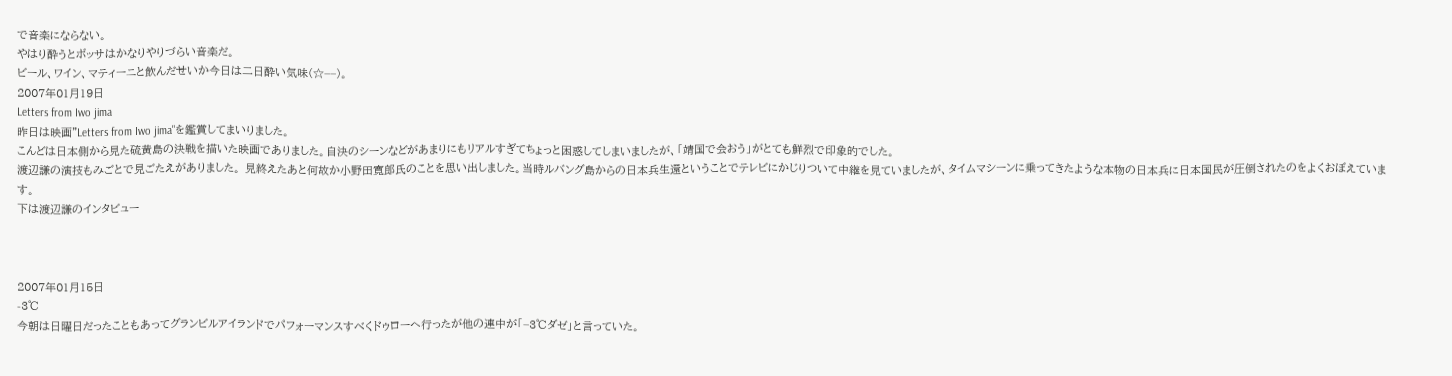で音楽にならない。
やはり酔うとボッサはかなりやりづらい音楽だ。
ビール、ワイン、マティーニと飲んだせいか今日は二日酔い気味(☆−−)。
2007年01月19日
Letters from Iwo jima
昨日は映画"Letters from Iwo jima"を鑑賞してまいりました。
こんどは日本側から見た硫黄島の決戦を描いた映画でありました。自決のシーンなどがあまりにもリアルすぎてちょっと困惑してしまいましたが、「靖国で会おう」がとても鮮烈で印象的でした。
渡辺謙の演技もみごとで見ごたえがありました。 見終えたあと何故か小野田寛郎氏のことを思い出しました。当時ルバング島からの日本兵生還ということでテレビにかじりついて中継を見ていましたが、タイムマシーンに乗ってきたような本物の日本兵に日本国民が圧倒されたのをよくおぼえています。
下は渡辺謙のインタビュー



2007年01月15日
-3℃
今朝は日曜日だったこともあってグランビルアイランドでパフォーマンスすべくドゥローヘ行ったが他の連中が「−3℃ダゼ」と言っていた。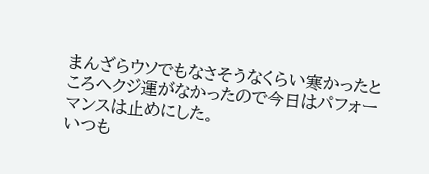まんざらウソでもなさそうなくらい寒かったところへクジ運がなかったので今日はパフォーマンスは止めにした。
いつも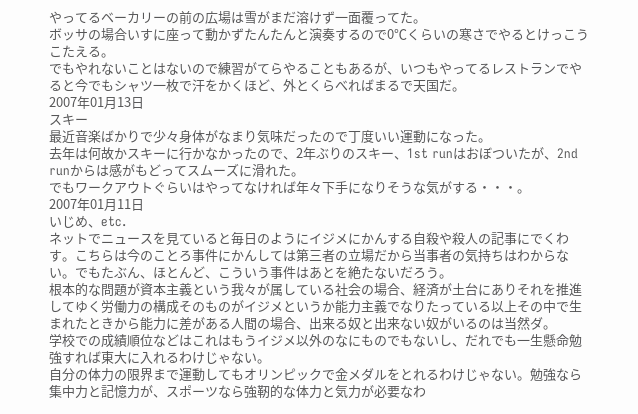やってるベーカリーの前の広場は雪がまだ溶けず一面覆ってた。
ボッサの場合いすに座って動かずたんたんと演奏するので0℃くらいの寒さでやるとけっこうこたえる。
でもやれないことはないので練習がてらやることもあるが、いつもやってるレストランでやると今でもシャツ一枚で汗をかくほど、外とくらべればまるで天国だ。
2007年01月13日
スキー
最近音楽ばかりで少々身体がなまり気味だったので丁度いい運動になった。
去年は何故かスキーに行かなかったので、2年ぶりのスキー、1st runはおぼついたが、2nd runからは感がもどってスムーズに滑れた。
でもワークアウトぐらいはやってなければ年々下手になりそうな気がする・・・。
2007年01月11日
いじめ、etc.
ネットでニュースを見ていると毎日のようにイジメにかんする自殺や殺人の記事にでくわす。こちらは今のことろ事件にかんしては第三者の立場だから当事者の気持ちはわからない。でもたぶん、ほとんど、こういう事件はあとを絶たないだろう。
根本的な問題が資本主義という我々が属している社会の場合、経済が土台にありそれを推進してゆく労働力の構成そのものがイジメというか能力主義でなりたっている以上その中で生まれたときから能力に差がある人間の場合、出来る奴と出来ない奴がいるのは当然ダ。
学校での成績順位などはこれはもうイジメ以外のなにものでもないし、だれでも一生懸命勉強すれば東大に入れるわけじゃない。
自分の体力の限界まで運動してもオリンピックで金メダルをとれるわけじゃない。勉強なら集中力と記憶力が、スポーツなら強靭的な体力と気力が必要なわ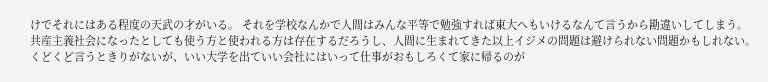けでそれにはある程度の天武の才がいる。 それを学校なんかで人間はみんな平等で勉強すれば東大へもいけるなんて言うから勘違いしてしまう。
共産主義社会になったとしても使う方と使われる方は存在するだろうし、人間に生まれてきた以上イジメの問題は避けられない問題かもしれない。
くどくど言うときりがないが、いい大学を出ていい会社にはいって仕事がおもしろくて家に帰るのが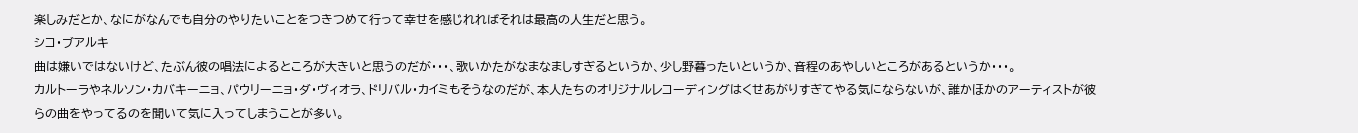楽しみだとか、なにがなんでも自分のやりたいことをつきつめて行って幸せを感じれればそれは最高の人生だと思う。
シコ・ブアルキ
曲は嫌いではないけど、たぶん彼の唱法によるところが大きいと思うのだが・・・、歌いかたがなまなましすぎるというか、少し野暮ったいというか、音程のあやしいところがあるというか・・・。
カルトーラやネルソン・カバキーニョ、パウリーニョ・ダ・ヴィオラ、ドリバル・カイミもそうなのだが、本人たちのオリジナルレコーディングはくせあがりすぎてやる気にならないが、誰かほかのアーティストが彼らの曲をやってるのを聞いて気に入ってしまうことが多い。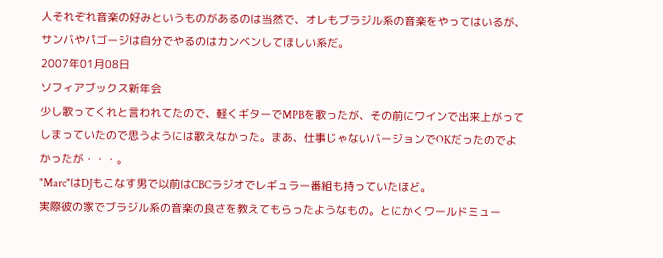人それぞれ音楽の好みというものがあるのは当然で、オレもブラジル系の音楽をやってはいるが、サンバやパゴージは自分でやるのはカンベンしてほしい系だ。
2007年01月08日
ソフィアブックス新年会
少し歌ってくれと言われてたので、軽くギターでMPBを歌ったが、その前にワインで出来上がってしまっていたので思うようには歌えなかった。まあ、仕事じゃないバージョンでOKだったのでよかったが・・・。
"Marc"はDJもこなす男で以前はCBCラジオでレギュラー番組も持っていたほど。
実際彼の家でブラジル系の音楽の良さを教えてもらったようなもの。とにかくワールドミュー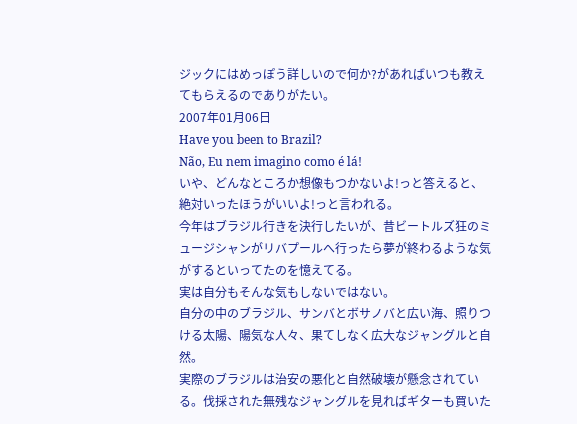ジックにはめっぽう詳しいので何か?があればいつも教えてもらえるのでありがたい。
2007年01月06日
Have you been to Brazil?
Não, Eu nem imagino como é lá!
いや、どんなところか想像もつかないよ!っと答えると、絶対いったほうがいいよ!っと言われる。
今年はブラジル行きを決行したいが、昔ビートルズ狂のミュージシャンがリバプールへ行ったら夢が終わるような気がするといってたのを憶えてる。
実は自分もそんな気もしないではない。
自分の中のブラジル、サンバとボサノバと広い海、照りつける太陽、陽気な人々、果てしなく広大なジャングルと自然。
実際のブラジルは治安の悪化と自然破壊が懸念されている。伐採された無残なジャングルを見ればギターも買いた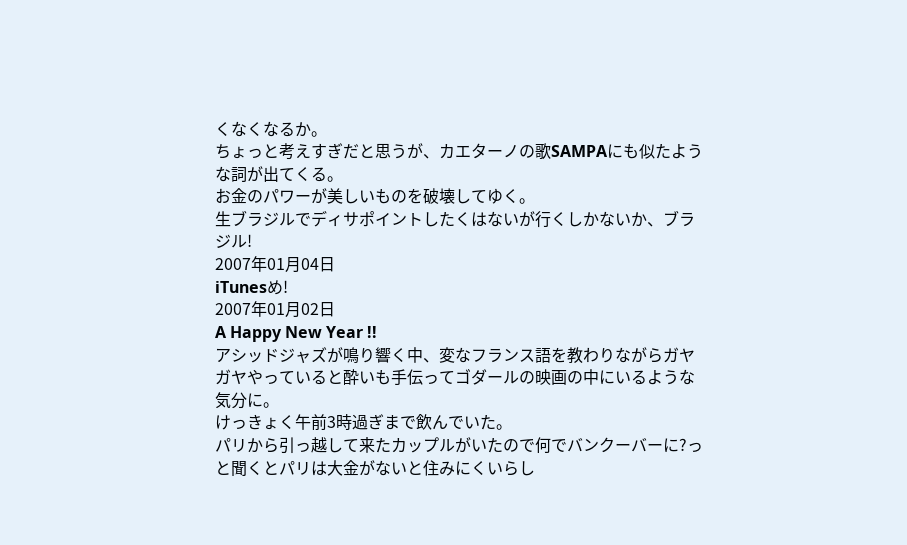くなくなるか。
ちょっと考えすぎだと思うが、カエターノの歌SAMPAにも似たような詞が出てくる。
お金のパワーが美しいものを破壊してゆく。
生ブラジルでディサポイントしたくはないが行くしかないか、ブラジル!
2007年01月04日
iTunesめ!
2007年01月02日
A Happy New Year !!
アシッドジャズが鳴り響く中、変なフランス語を教わりながらガヤガヤやっていると酔いも手伝ってゴダールの映画の中にいるような気分に。
けっきょく午前3時過ぎまで飲んでいた。
パリから引っ越して来たカップルがいたので何でバンクーバーに?っと聞くとパリは大金がないと住みにくいらし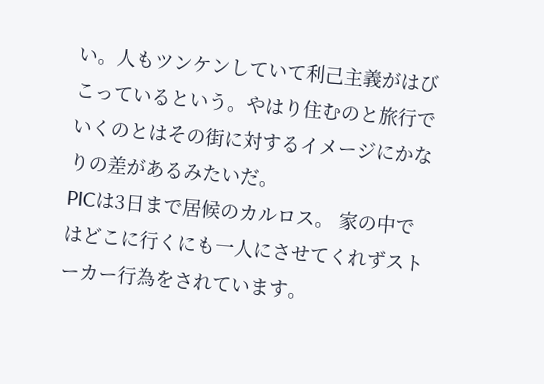い。人もツンケンしていて利己主義がはびこっているという。やはり住むのと旅行でいくのとはその街に対するイメージにかなりの差があるみたいだ。
PICは3日まで居候のカルロス。 家の中ではどこに行くにも一人にさせてくれずストーカー行為をされています。